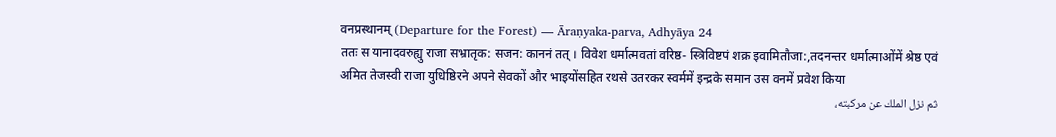वनप्रस्थानम् (Departure for the Forest) — Āraṇyaka-parva, Adhyāya 24
ततः स यानादवरुह्यु राजा सभ्रातृक: सजन: काननं तत् । विवेश धर्मात्मवतां वरिष्ठ- स्त्रिविष्टपं शक्र इवामितौजा:,तदनन्तर धर्मात्माओंमें श्रेष्ठ एवं अमित तेजस्वी राजा युधिष्ठिरने अपने सेवकों और भाइयोंसहित रथसे उतरकर स्वर्ममें इन्द्रके समान उस वनमें प्रवेश किया
ثم نزل الملك عن مركبته،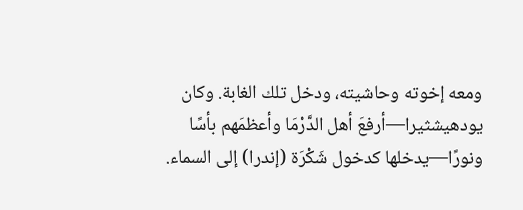ومعه إخوته وحاشيته، ودخل تلك الغابة. وكان يودهيشثيرا—أرفعَ أهل الدَّرْمَا وأعظمَهم بأسًا ونورًا—يدخلها كدخول شَكْرَة (إندرا) إلى السماء.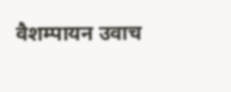वैशम्पायन उवाच